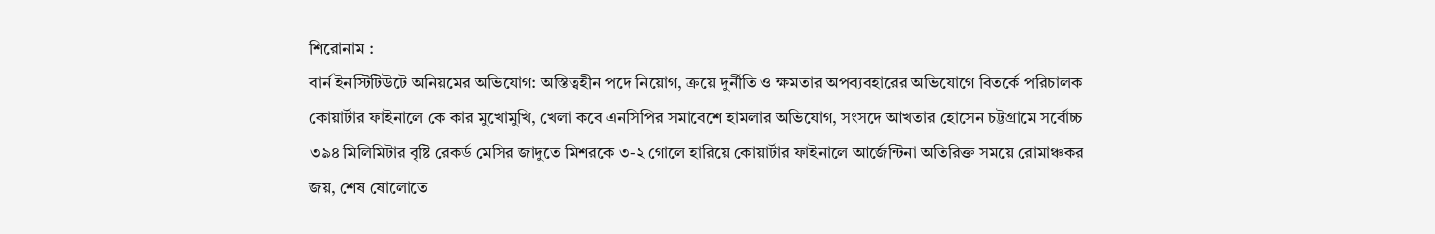শিরোনাম :
বার্ন ইনস্টিটিউটে অনিয়মের অভিযোগ: অস্তিত্বহীন পদে নিয়োগ, ক্রয়ে দুর্নীতি ও ক্ষমতার অপব্যবহারের অভিযোগে বিতর্কে পরিচালক কোয়ার্টার ফাইনালে কে কার মুখোমুখি, খেলা কবে এনসিপির সমাবেশে হামলার অভিযোগ, সংসদে আখতার হোসেন চট্টগ্রামে সর্বোচ্চ ৩৯৪ মিলিমিটার বৃষ্টি রেকর্ড মেসির জাদুতে মিশরকে ৩-২ গোলে হারিয়ে কোয়ার্টার ফাইনালে আর্জেন্টিনা অতিরিক্ত সময়ে রোমাঞ্চকর জয়, শেষ ষোলোতে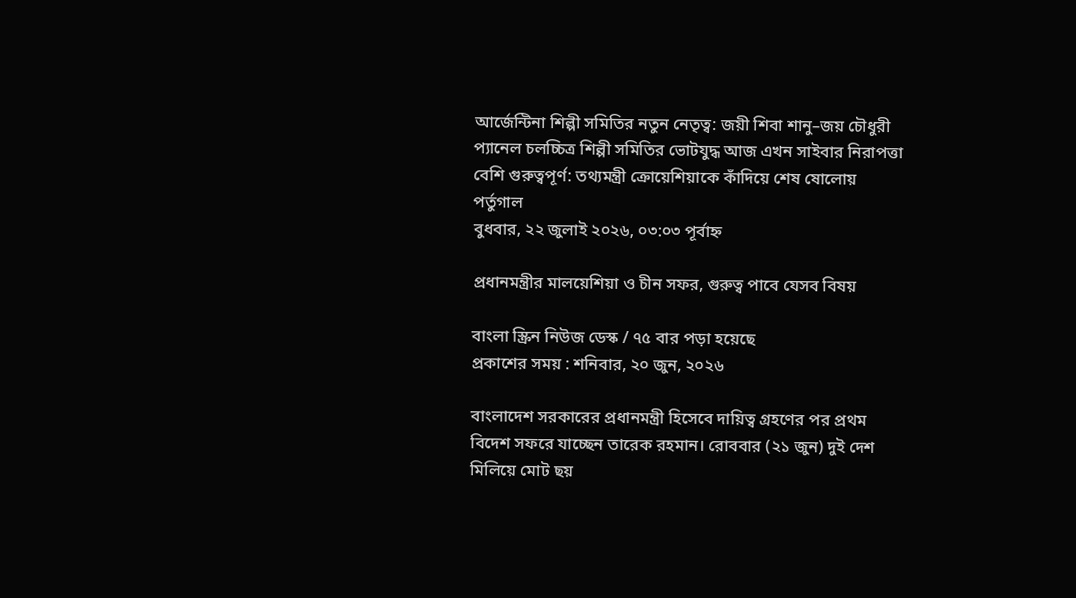আর্জেন্টিনা শিল্পী সমিতির নতুন নেতৃত্ব: জয়ী শিবা শানু–জয় চৌধুরী প্যানেল চলচ্চিত্র শিল্পী সমিতির ভোটযুদ্ধ আজ এখন সাইবার নিরাপত্তা বেশি গুরুত্বপূর্ণ: তথ্যমন্ত্রী ক্রোয়েশিয়াকে কাঁদিয়ে শেষ ষোলোয় পর্তুগাল
বুধবার, ২২ জুলাই ২০২৬, ০৩:০৩ পূর্বাহ্ন

প্রধানমন্ত্রীর মালয়েশিয়া ও চীন সফর, গুরুত্ব পাবে যেসব বিষয়

বাংলা স্ক্রিন নিউজ ডেস্ক / ৭৫ বার পড়া হয়েছে
প্রকাশের সময় : শনিবার, ২০ জুন, ২০২৬

বাংলাদেশ সরকারের প্রধানমন্ত্রী হিসেবে দায়িত্ব গ্রহণের পর প্রথম বিদেশ সফরে যাচ্ছেন তারেক রহমান। রোববার (২১ জুন) দুই দেশ মিলিয়ে মোট ছয়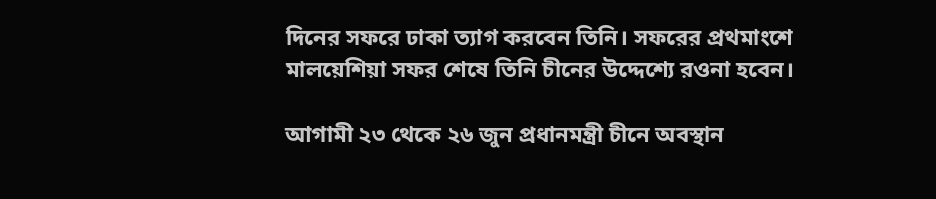দিনের সফরে ঢাকা ত্যাগ করবেন তিনি। সফরের প্রথমাংশে মালয়েশিয়া সফর শেষে তিনি চীনের উদ্দেশ্যে রওনা হবেন।

আগামী ২৩ থেকে ২৬ জুন প্রধানমন্ত্রী চীনে অবস্থান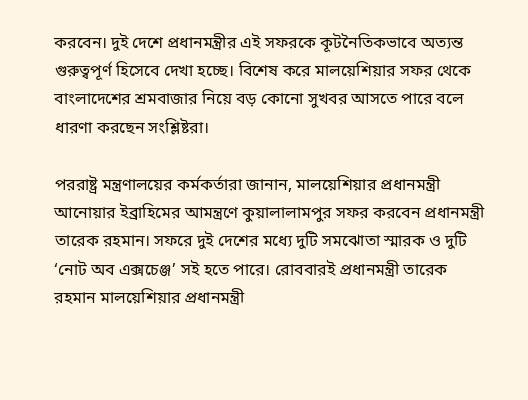করবেন। দুই দেশে প্রধানমন্ত্রীর এই সফরকে কূটনৈতিকভাবে অত্যন্ত গুরুত্বপূর্ণ হিসেবে দেখা হচ্ছে। বিশেষ করে মালয়েশিয়ার সফর থেকে বাংলাদেশের শ্রমবাজার নিয়ে বড় কোনো সুখবর আসতে পারে বলে ধারণা করছেন সংশ্লিষ্টরা।

পররাষ্ট্র মন্ত্রণালয়ের কর্মকর্তারা জানান, মালয়েশিয়ার প্রধানমন্ত্রী আনোয়ার ইব্রাহিমের আমন্ত্রণে কুয়ালালামপুর সফর করবেন প্রধানমন্ত্রী তারেক রহমান। সফরে দুই দেশের মধ্যে দুটি সমঝোতা স্মারক ও দুটি ‘নোট অব এক্সচেঞ্জ’ সই হতে পারে। রোববারই প্রধানমন্ত্রী তারেক রহমান মালয়েশিয়ার প্রধানমন্ত্রী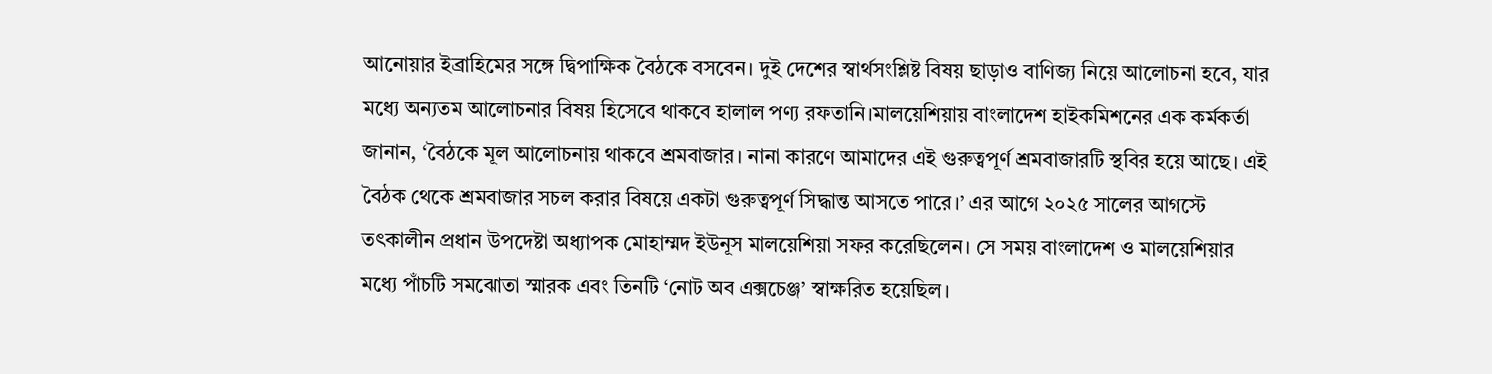আনোয়ার ইব্রাহিমের সঙ্গে দ্বিপাক্ষিক বৈঠকে বসবেন। দুই দেশের স্বার্থসংশ্লিষ্ট বিষয় ছাড়াও বাণিজ্য নিয়ে আলোচনা হবে, যার মধ্যে অন্যতম আলোচনার বিষয় হিসেবে থাকবে হালাল পণ্য রফতানি।মালয়েশিয়ায় বাংলাদেশ হাইকমিশনের এক কর্মকর্তা জানান, ‘বৈঠকে মূল আলোচনায় থাকবে শ্রমবাজার। নানা কারণে আমাদের এই গুরুত্বপূর্ণ শ্রমবাজারটি স্থবির হয়ে আছে। এই বৈঠক থেকে শ্রমবাজার সচল করার বিষয়ে একটা গুরুত্বপূর্ণ সিদ্ধান্ত আসতে পারে।’ এর আগে ২০২৫ সালের আগস্টে তৎকালীন প্রধান উপদেষ্টা অধ্যাপক মোহাম্মদ ইউনূস মালয়েশিয়া সফর করেছিলেন। সে সময় বাংলাদেশ ও মালয়েশিয়ার মধ্যে পাঁচটি সমঝোতা স্মারক এবং তিনটি ‘নোট অব এক্সচেঞ্জ’ স্বাক্ষরিত হয়েছিল।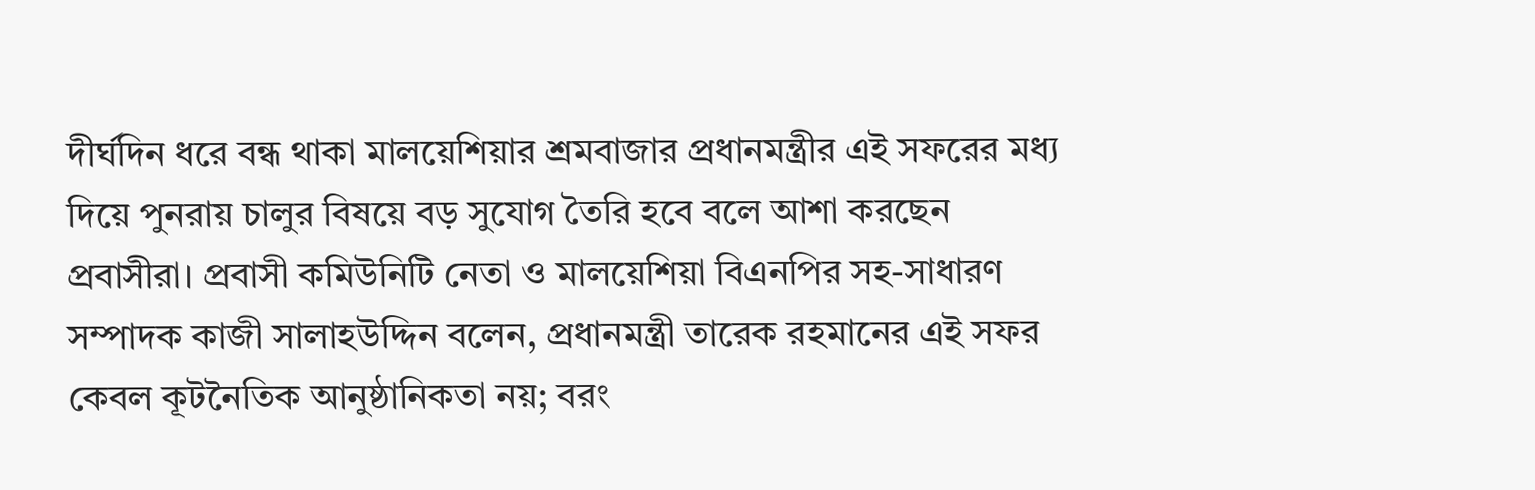দীর্ঘদিন ধরে বন্ধ থাকা মালয়েশিয়ার শ্রমবাজার প্রধানমন্ত্রীর এই সফরের মধ্য দিয়ে পুনরায় চালুর বিষয়ে বড় সুযোগ তৈরি হবে বলে আশা করছেন প্রবাসীরা। প্রবাসী কমিউনিটি নেতা ও মালয়েশিয়া বিএনপির সহ-সাধারণ সম্পাদক কাজী সালাহউদ্দিন বলেন, প্রধানমন্ত্রী তারেক রহমানের এই সফর কেবল কূটনৈতিক আনুষ্ঠানিকতা নয়; বরং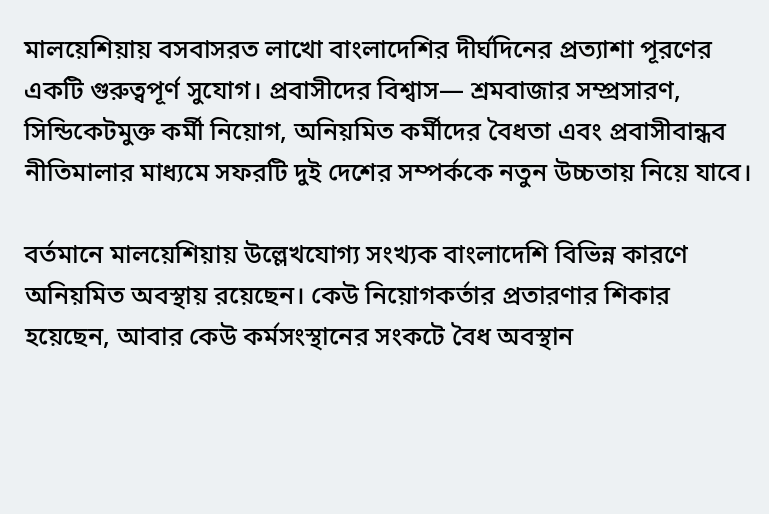মালয়েশিয়ায় বসবাসরত লাখো বাংলাদেশির দীর্ঘদিনের প্রত্যাশা পূরণের একটি গুরুত্বপূর্ণ সুযোগ। প্রবাসীদের বিশ্বাস— শ্রমবাজার সম্প্রসারণ, সিন্ডিকেটমুক্ত কর্মী নিয়োগ, অনিয়মিত কর্মীদের বৈধতা এবং প্রবাসীবান্ধব নীতিমালার মাধ্যমে সফরটি দুই দেশের সম্পর্ককে নতুন উচ্চতায় নিয়ে যাবে।

বর্তমানে মালয়েশিয়ায় উল্লেখযোগ্য সংখ্যক বাংলাদেশি বিভিন্ন কারণে অনিয়মিত অবস্থায় রয়েছেন। কেউ নিয়োগকর্তার প্রতারণার শিকার হয়েছেন, আবার কেউ কর্মসংস্থানের সংকটে বৈধ অবস্থান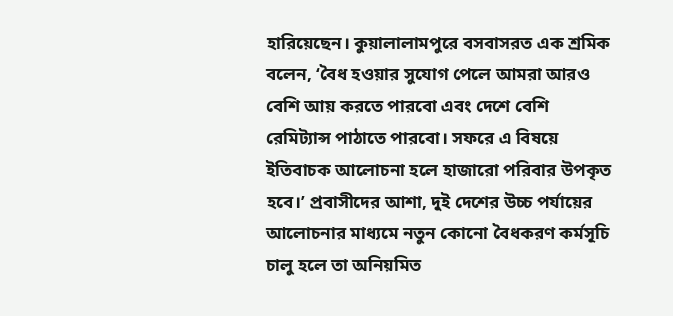হারিয়েছেন। কুয়ালালামপুরে বসবাসরত এক শ্রমিক বলেন, ‘বৈধ হওয়ার সুযোগ পেলে আমরা আরও বেশি আয় করতে পারবো এবং দেশে বেশি রেমিট্যান্স পাঠাতে পারবো। সফরে এ বিষয়ে ইতিবাচক আলোচনা হলে হাজারো পরিবার উপকৃত হবে।’ প্রবাসীদের আশা, দুই দেশের উচ্চ পর্যায়ের আলোচনার মাধ্যমে নতুন কোনো বৈধকরণ কর্মসূচি চালু হলে তা অনিয়মিত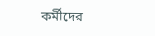কর্মীদের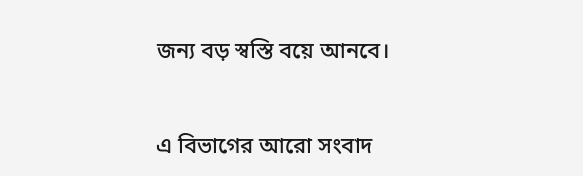জন্য বড় স্বস্তি বয়ে আনবে।


এ বিভাগের আরো সংবাদ